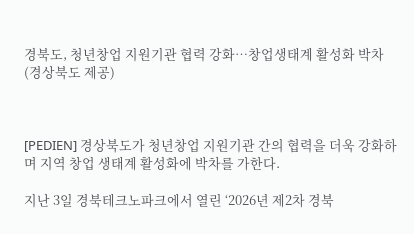경북도, 청년창업 지원기관 협력 강화…창업생태계 활성화 박차 (경상북도 제공)



[PEDIEN] 경상북도가 청년창업 지원기관 간의 협력을 더욱 강화하며 지역 창업 생태계 활성화에 박차를 가한다.

지난 3일 경북테크노파크에서 열린 ‘2026년 제2차 경북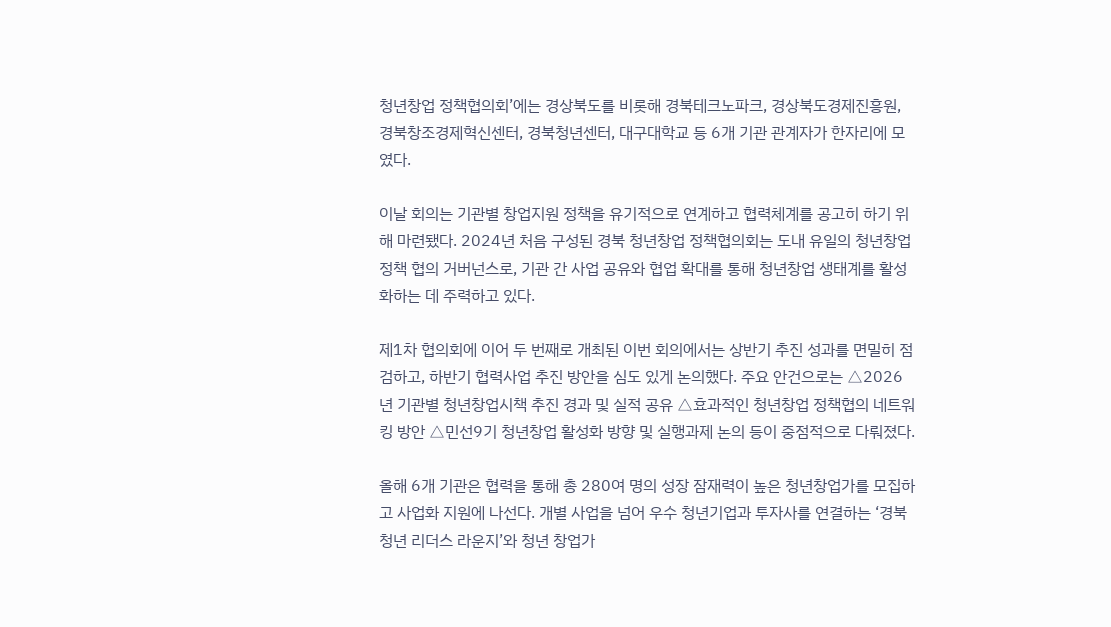청년창업 정책협의회’에는 경상북도를 비롯해 경북테크노파크, 경상북도경제진흥원, 경북창조경제혁신센터, 경북청년센터, 대구대학교 등 6개 기관 관계자가 한자리에 모였다.

이날 회의는 기관별 창업지원 정책을 유기적으로 연계하고 협력체계를 공고히 하기 위해 마련됐다. 2024년 처음 구성된 경북 청년창업 정책협의회는 도내 유일의 청년창업 정책 협의 거버넌스로, 기관 간 사업 공유와 협업 확대를 통해 청년창업 생태계를 활성화하는 데 주력하고 있다.

제1차 협의회에 이어 두 번째로 개최된 이번 회의에서는 상반기 추진 성과를 면밀히 점검하고, 하반기 협력사업 추진 방안을 심도 있게 논의했다. 주요 안건으로는 △2026년 기관별 청년창업시책 추진 경과 및 실적 공유 △효과적인 청년창업 정책협의 네트워킹 방안 △민선9기 청년창업 활성화 방향 및 실행과제 논의 등이 중점적으로 다뤄졌다.

올해 6개 기관은 협력을 통해 총 280여 명의 성장 잠재력이 높은 청년창업가를 모집하고 사업화 지원에 나선다. 개별 사업을 넘어 우수 청년기업과 투자사를 연결하는 ‘경북 청년 리더스 라운지’와 청년 창업가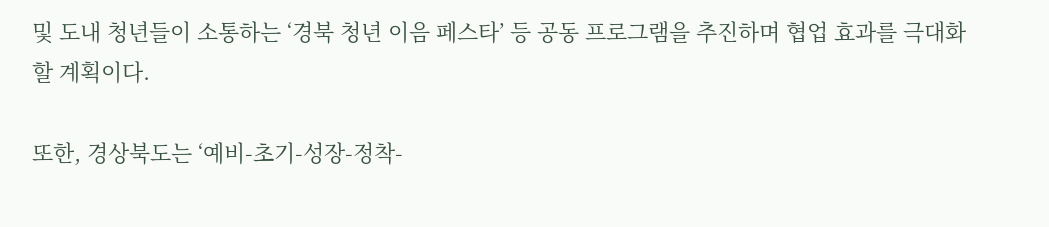및 도내 청년들이 소통하는 ‘경북 청년 이음 페스타’ 등 공동 프로그램을 추진하며 협업 효과를 극대화할 계획이다.

또한, 경상북도는 ‘예비-초기-성장-정착-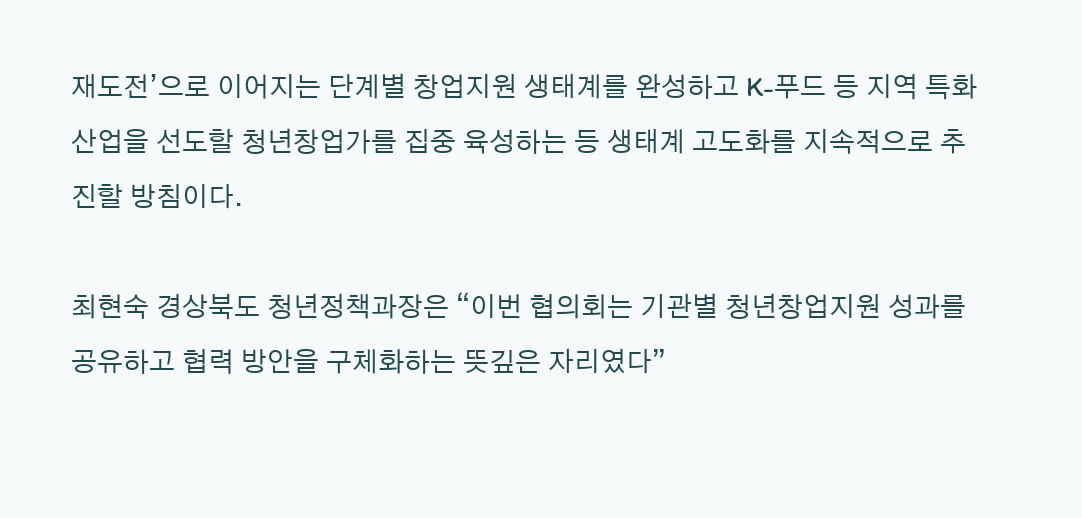재도전’으로 이어지는 단계별 창업지원 생태계를 완성하고 K-푸드 등 지역 특화산업을 선도할 청년창업가를 집중 육성하는 등 생태계 고도화를 지속적으로 추진할 방침이다.

최현숙 경상북도 청년정책과장은 “이번 협의회는 기관별 청년창업지원 성과를 공유하고 협력 방안을 구체화하는 뜻깊은 자리였다”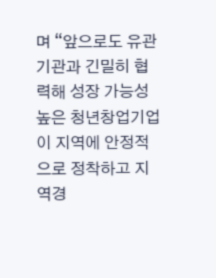며 “앞으로도 유관기관과 긴밀히 협력해 성장 가능성 높은 청년창업기업이 지역에 안정적으로 정착하고 지역경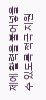제에 활력을 불어넣을 수 있도록 적극 지원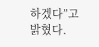하겠다”고 밝혔다.